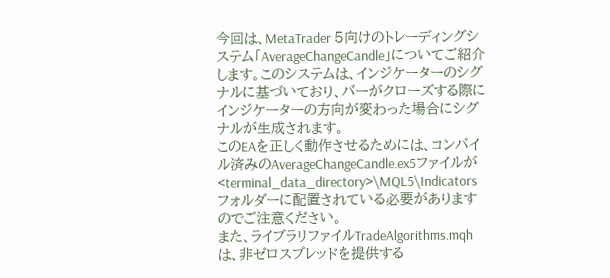今回は、MetaTrader 5向けのトレーディングシステム「AverageChangeCandle」についてご紹介します。このシステムは、インジケーターのシグナルに基づいており、バーがクローズする際にインジケーターの方向が変わった場合にシグナルが生成されます。
このEAを正しく動作させるためには、コンパイル済みのAverageChangeCandle.ex5ファイルが<terminal_data_directory>\MQL5\Indicatorsフォルダーに配置されている必要がありますのでご注意ください。
また、ライブラリファイルTradeAlgorithms.mqhは、非ゼロスプレッドを提供する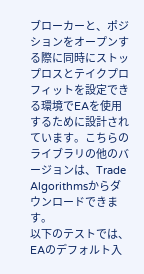ブローカーと、ポジションをオープンする際に同時にストップロスとテイクプロフィットを設定できる環境でEAを使用するために設計されています。こちらのライブラリの他のバージョンは、Trade Algorithmsからダウンロードできます。
以下のテストでは、EAのデフォルト入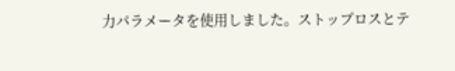力パラメータを使用しました。ストップロスとテ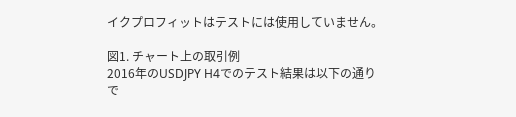イクプロフィットはテストには使用していません。

図1. チャート上の取引例
2016年のUSDJPY H4でのテスト結果は以下の通りで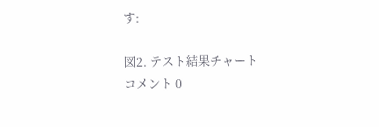す:

図2. テスト結果チャート
コメント 0